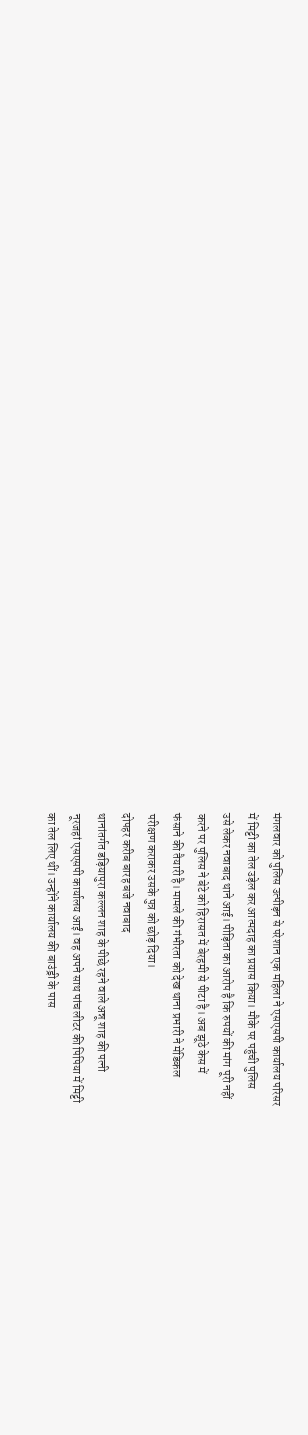मंगलवार को पुलिस उत्पीड़न से परेशान एक महिला ने एसएसपी कार्यालय परिसर
में मिट्टी का तेल उड़ेल कर आत्मदाह का प्रयास किया। मौके पर पहुंची पुलिस
उसे लेकर नवाबाद थाने आई। पीड़िता का आरोप है कि रुपयों की मांग पूरी नहीं
करने पर पुलिस ने बेटे को हिरासत में बेरहमी से पीटा है। अब झूठे केस में
फंसाने की तैयारी है। मामले की गंभीरता को देख थाना प्रभारी ने मेडिकल
परीक्षण कराकर उसके पुत्र को छोड़ दिया।
दोपहर करीब बारह बजे नवाबाद
थानांतर्गत डड़ियापुरा कल्लन शाह के पीछे रहने वाले अन्नू शाह की पत्नी
नूरजहां एसएसपी कार्यालय आईं। वह अपने साथ पांच लीटर की पिपिया में मिट्टी
का तेल लिए थीं। उन्होंने कार्यालय की बाउंड्री के पास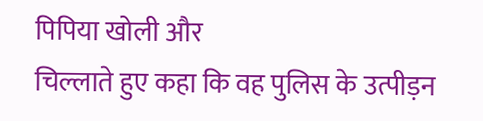पिपिया खोली और
चिल्लाते हुए कहा कि वह पुलिस के उत्पीड़न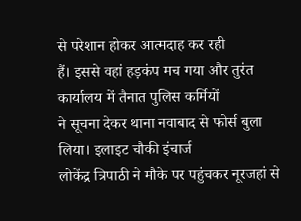से परेशान होकर आत्मदाह कर रही
हैं। इससे वहां हड़कंप मच गया और तुरंत कार्यालय में तैनात पुलिस कर्मियों
ने सूचना देकर थाना नवाबाद से फोर्स बुला लिया। इलाइट चौकी इंचार्ज
लोकेंद्र त्रिपाठी ने मौके पर पहुंचकर नूरजहां से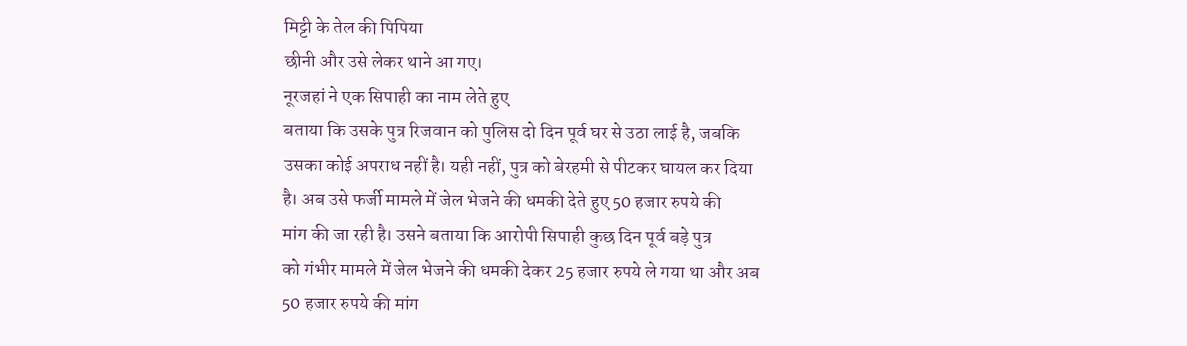मिट्टी के तेल की पिपिया
छीनी और उसे लेकर थाने आ गए।
नूरजहां ने एक सिपाही का नाम लेते हुए
बताया कि उसके पुत्र रिजवान को पुलिस दो दिन पूर्व घर से उठा लाई है, जबकि
उसका कोई अपराध नहीं है। यही नहीं, पुत्र को बेरहमी से पीटकर घायल कर दिया
है। अब उसे फर्जी मामले में जेल भेजने की धमकी देते हुए 50 हजार रुपये की
मांग की जा रही है। उसने बताया कि आरोपी सिपाही कुछ दिन पूर्व बड़े पुत्र
को गंभीर मामले में जेल भेजने की धमकी देकर 25 हजार रुपये ले गया था और अब
50 हजार रुपये की मांग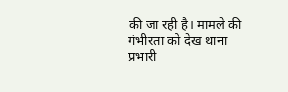की जा रही है। मामले की गंभीरता को देख थाना प्रभारी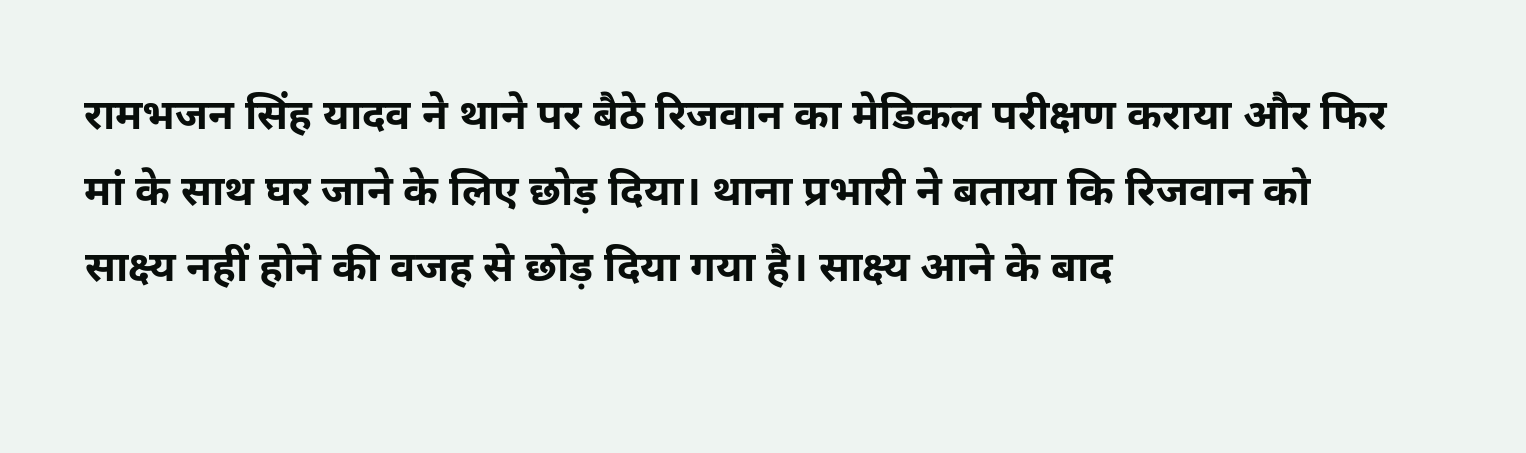रामभजन सिंह यादव ने थाने पर बैठे रिजवान का मेडिकल परीक्षण कराया और फिर
मां के साथ घर जाने के लिए छोड़ दिया। थाना प्रभारी ने बताया कि रिजवान को
साक्ष्य नहीं होने की वजह से छोड़ दिया गया है। साक्ष्य आने के बाद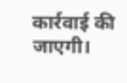कार्रवाई की जाएगी।